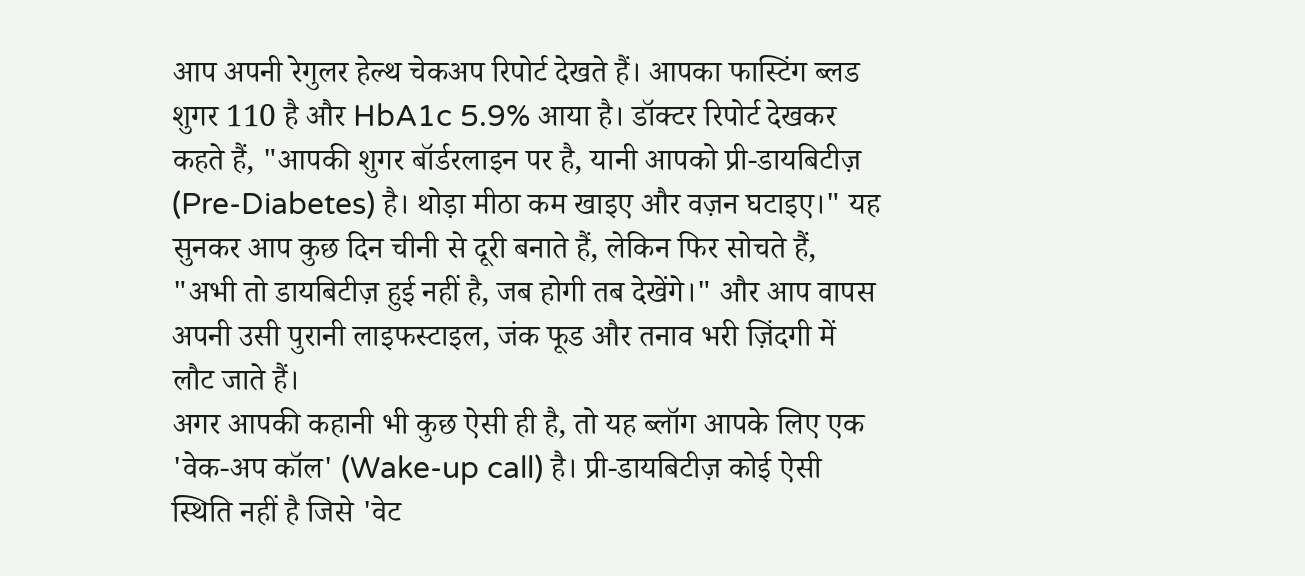आप अपनी रेगुलर हेल्थ चेकअप रिपोर्ट देखते हैं। आपका फास्टिंग ब्लड शुगर 110 है और HbA1c 5.9% आया है। डॉक्टर रिपोर्ट देखकर कहते हैं, "आपकी शुगर बॉर्डरलाइन पर है, यानी आपको प्री-डायबिटीज़ (Pre-Diabetes) है। थोड़ा मीठा कम खाइए और वज़न घटाइए।" यह सुनकर आप कुछ दिन चीनी से दूरी बनाते हैं, लेकिन फिर सोचते हैं, "अभी तो डायबिटीज़ हुई नहीं है, जब होगी तब देखेंगे।" और आप वापस अपनी उसी पुरानी लाइफस्टाइल, जंक फूड और तनाव भरी ज़िंदगी में लौट जाते हैं।
अगर आपकी कहानी भी कुछ ऐसी ही है, तो यह ब्लॉग आपके लिए एक 'वेक-अप कॉल' (Wake-up call) है। प्री-डायबिटीज़ कोई ऐसी स्थिति नहीं है जिसे 'वेट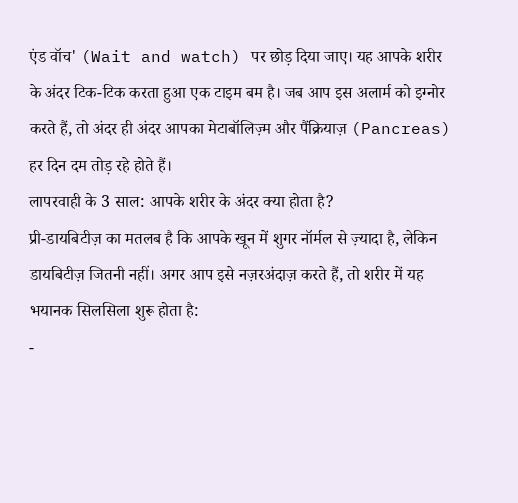एंड वॉच' (Wait and watch) पर छोड़ दिया जाए। यह आपके शरीर के अंदर टिक-टिक करता हुआ एक टाइम बम है। जब आप इस अलार्म को इग्नोर करते हैं, तो अंदर ही अंदर आपका मेटाबॉलिज़्म और पैंक्रियाज़ (Pancreas) हर दिन दम तोड़ रहे होते हैं।
लापरवाही के 3 साल: आपके शरीर के अंदर क्या होता है?
प्री-डायबिटीज़ का मतलब है कि आपके खून में शुगर नॉर्मल से ज़्यादा है, लेकिन डायबिटीज़ जितनी नहीं। अगर आप इसे नज़रअंदाज़ करते हैं, तो शरीर में यह भयानक सिलसिला शुरू होता है:
-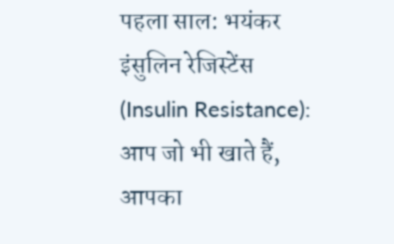पहला साल: भयंकर इंसुलिन रेजिस्टेंस (Insulin Resistance):
आप जो भी खाते हैं, आपका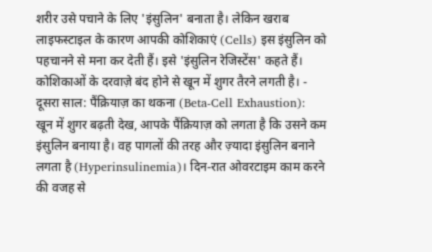शरीर उसे पचाने के लिए 'इंसुलिन' बनाता है। लेकिन खराब लाइफस्टाइल के कारण आपकी कोशिकाएं (Cells) इस इंसुलिन को पहचानने से मना कर देती हैं। इसे 'इंसुलिन रेजिस्टेंस' कहते हैं। कोशिकाओं के दरवाज़े बंद होने से खून में शुगर तैरने लगती है। - दूसरा साल: पैंक्रियाज़ का थकना (Beta-Cell Exhaustion):
खून में शुगर बढ़ती देख, आपके पैंक्रियाज़ को लगता है कि उसने कम इंसुलिन बनाया है। वह पागलों की तरह और ज़्यादा इंसुलिन बनाने लगता है (Hyperinsulinemia)। दिन-रात ओवरटाइम काम करने की वजह से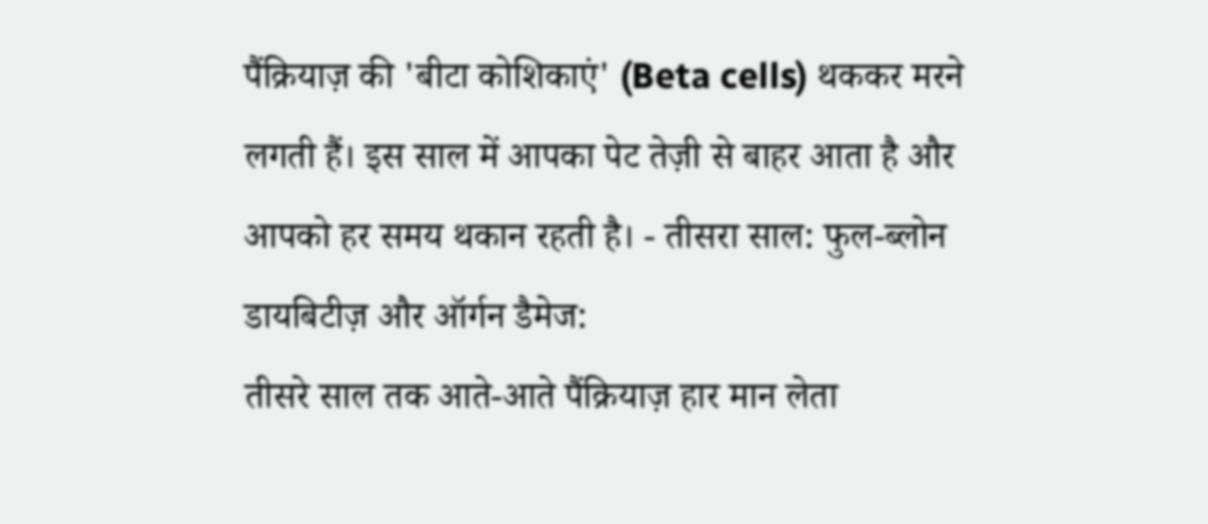पैंक्रियाज़ की 'बीटा कोशिकाएं' (Beta cells) थककर मरने लगती हैं। इस साल में आपका पेट तेज़ी से बाहर आता है और आपको हर समय थकान रहती है। - तीसरा साल: फुल-ब्लोन डायबिटीज़ और ऑर्गन डैमेज:
तीसरे साल तक आते-आते पैंक्रियाज़ हार मान लेता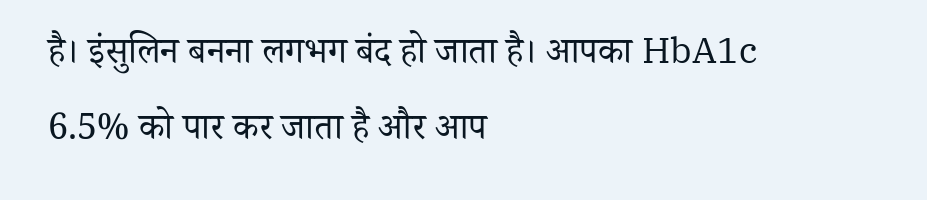है। इंसुलिन बनना लगभग बंद हो जाता है। आपका HbA1c 6.5% को पार कर जाता है और आप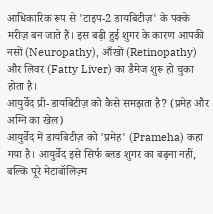आधिकारिक रूप से 'टाइप-2 डायबिटीज़' के पक्के मरीज़ बन जाते हैं। इस बढ़ी हुई शुगर के कारण आपकी नसों (Neuropathy), आँखों (Retinopathy) और लिवर (Fatty Liver) का डैमेज शुरू हो चुका होता है।
आयुर्वेद प्री-डायबिटीज़ को कैसे समझता है? (प्रमेह और अग्नि का खेल)
आयुर्वेद में डायबिटीज़ को 'प्रमेह' (Prameha) कहा गया है। आयुर्वेद इसे सिर्फ ब्लड शुगर का बढ़ना नहीं, बल्कि पूरे मेटाबॉलिज़्म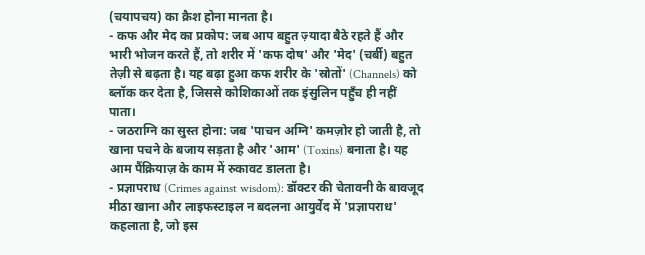(चयापचय) का क्रैश होना मानता है।
- कफ और मेद का प्रकोप: जब आप बहुत ज़्यादा बैठे रहते हैं और भारी भोजन करते हैं, तो शरीर में 'कफ दोष' और 'मेद' (चर्बी) बहुत तेज़ी से बढ़ता है। यह बढ़ा हुआ कफ शरीर के 'स्रोतों' (Channels) को ब्लॉक कर देता है, जिससे कोशिकाओं तक इंसुलिन पहुँच ही नहीं पाता।
- जठराग्नि का सुस्त होना: जब 'पाचन अग्नि' कमज़ोर हो जाती है, तो खाना पचने के बजाय सड़ता है और 'आम' (Toxins) बनाता है। यह आम पैंक्रियाज़ के काम में रुकावट डालता है।
- प्रज्ञापराध (Crimes against wisdom): डॉक्टर की चेतावनी के बावजूद मीठा खाना और लाइफस्टाइल न बदलना आयुर्वेद में 'प्रज्ञापराध' कहलाता है, जो इस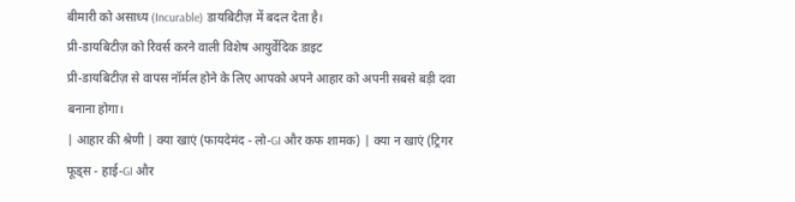बीमारी को असाध्य (Incurable) डायबिटीज़ में बदल देता है।
प्री-डायबिटीज़ को रिवर्स करने वाली विशेष आयुर्वेदिक डाइट
प्री-डायबिटीज़ से वापस नॉर्मल होने के लिए आपको अपने आहार को अपनी सबसे बड़ी दवा बनाना होगा।
| आहार की श्रेणी | क्या खाएं (फायदेमंद - लो-GI और कफ शामक) | क्या न खाएं (ट्रिगर फूड्स - हाई-GI और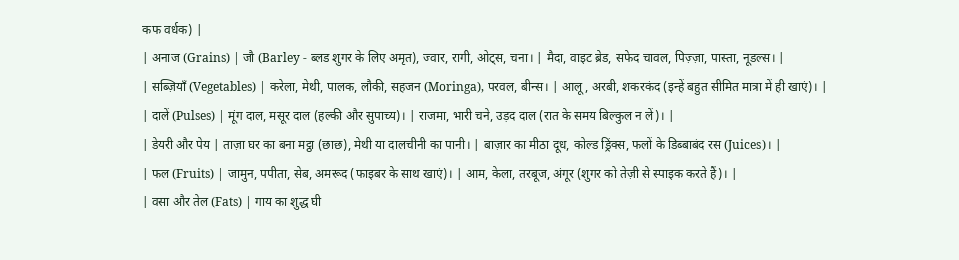कफ वर्धक) |
| अनाज (Grains) | जौ (Barley - ब्लड शुगर के लिए अमृत), ज्वार, रागी, ओट्स, चना। | मैदा, वाइट ब्रेड, सफेद चावल, पिज़्ज़ा, पास्ता, नूडल्स। |
| सब्ज़ियाँ (Vegetables) | करेला, मेथी, पालक, लौकी, सहजन (Moringa), परवल, बीन्स। | आलू, अरबी, शकरकंद (इन्हें बहुत सीमित मात्रा में ही खाएं)। |
| दालें (Pulses) | मूंग दाल, मसूर दाल (हल्की और सुपाच्य)। | राजमा, भारी चने, उड़द दाल (रात के समय बिल्कुल न लें)। |
| डेयरी और पेय | ताज़ा घर का बना मट्ठा (छाछ), मेथी या दालचीनी का पानी। | बाज़ार का मीठा दूध, कोल्ड ड्रिंक्स, फलों के डिब्बाबंद रस (Juices)। |
| फल (Fruits) | जामुन, पपीता, सेब, अमरूद (फाइबर के साथ खाएं)। | आम, केला, तरबूज, अंगूर (शुगर को तेज़ी से स्पाइक करते हैं)। |
| वसा और तेल (Fats) | गाय का शुद्ध घी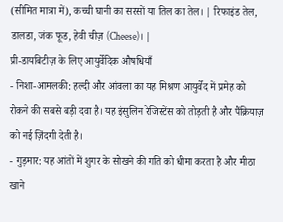(सीमित मात्रा में), कच्ची घानी का सरसों या तिल का तेल। | रिफाइंड तेल, डालडा, जंक फूड, हेवी चीज़ (Cheese)। |
प्री-डायबिटीज़ के लिए आयुर्वेदिक औषधियाँ
- निशा-आमलकी: हल्दी और आंवला का यह मिश्रण आयुर्वेद में प्रमेह को रोकने की सबसे बड़ी दवा है। यह इंसुलिन रेजिस्टेंस को तोड़ती है और पैंक्रियाज़ को नई ज़िंदगी देती है।
- गुड़मार: यह आंतों में शुगर के सोखने की गति को धीमा करता है और मीठा खाने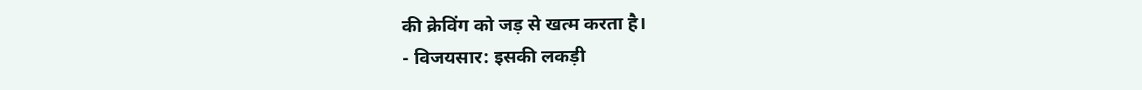की क्रेविंग को जड़ से खत्म करता है।
- विजयसार: इसकी लकड़ी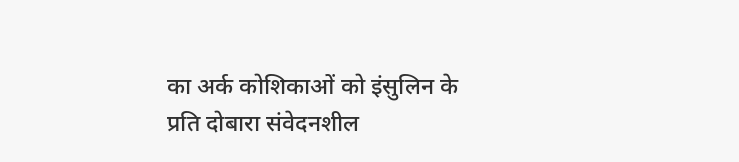का अर्क कोशिकाओं को इंसुलिन के प्रति दोबारा संवेदनशील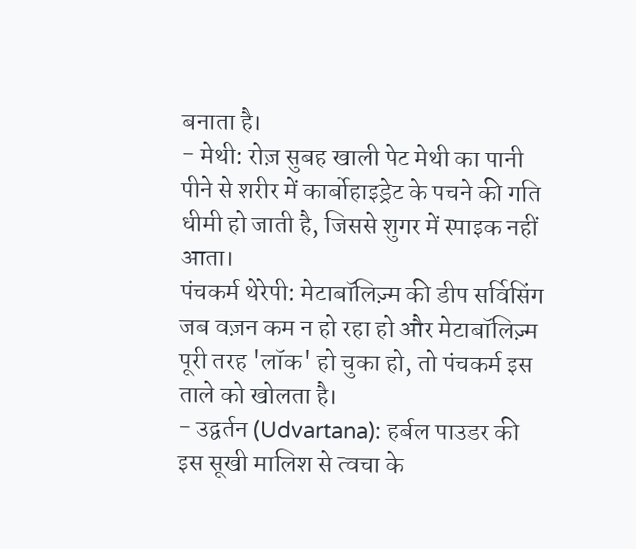बनाता है।
- मेथी: रोज़ सुबह खाली पेट मेथी का पानी पीने से शरीर में कार्बोहाइड्रेट के पचने की गति धीमी हो जाती है, जिससे शुगर में स्पाइक नहीं आता।
पंचकर्म थेरेपी: मेटाबॉलिज़्म की डीप सर्विसिंग
जब वज़न कम न हो रहा हो और मेटाबॉलिज़्म पूरी तरह 'लॉक' हो चुका हो, तो पंचकर्म इस ताले को खोलता है।
- उद्वर्तन (Udvartana): हर्बल पाउडर की इस सूखी मालिश से त्वचा के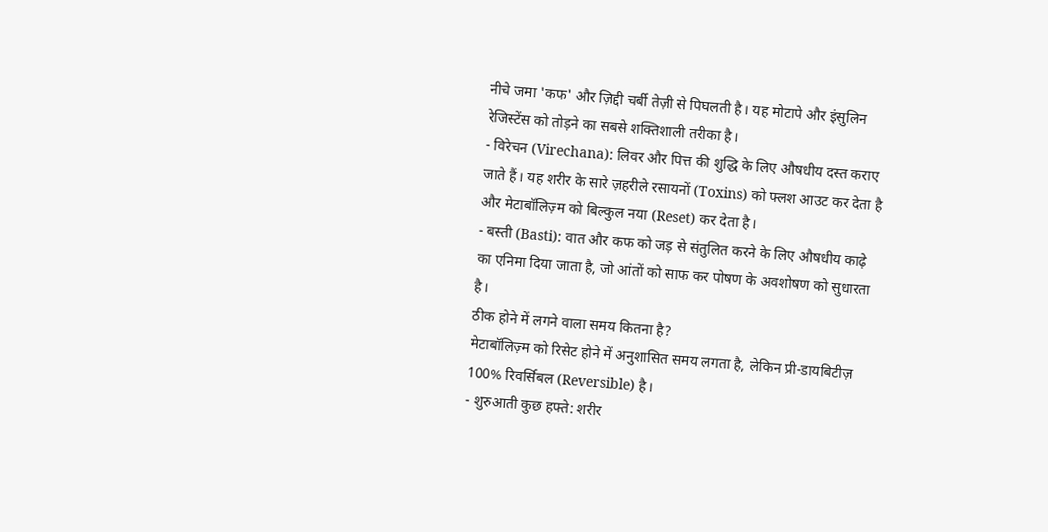नीचे जमा 'कफ' और ज़िद्दी चर्बी तेज़ी से पिघलती है। यह मोटापे और इंसुलिन रेजिस्टेंस को तोड़ने का सबसे शक्तिशाली तरीका है।
- विरेचन (Virechana): लिवर और पित्त की शुद्धि के लिए औषधीय दस्त कराए जाते हैं। यह शरीर के सारे ज़हरीले रसायनों (Toxins) को फ्लश आउट कर देता है और मेटाबॉलिज़्म को बिल्कुल नया (Reset) कर देता है।
- बस्ती (Basti): वात और कफ को जड़ से संतुलित करने के लिए औषधीय काढ़े का एनिमा दिया जाता है, जो आंतों को साफ कर पोषण के अवशोषण को सुधारता है।
ठीक होने में लगने वाला समय कितना है?
मेटाबॉलिज़्म को रिसेट होने में अनुशासित समय लगता है, लेकिन प्री-डायबिटीज़ 100% रिवर्सिबल (Reversible) है।
- शुरुआती कुछ हफ्ते: शरीर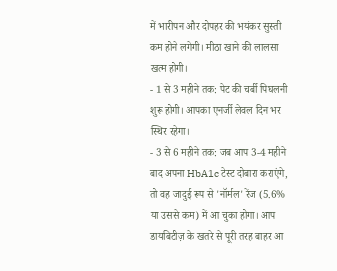में भारीपन और दोपहर की भयंकर सुस्ती कम होने लगेगी। मीठा खाने की लालसा खत्म होगी।
- 1 से 3 महीने तक: पेट की चर्बी पिघलनी शुरू होगी। आपका एनर्जी लेवल दिन भर स्थिर रहेगा।
- 3 से 6 महीने तक: जब आप 3-4 महीने बाद अपना HbA1c टेस्ट दोबारा कराएंगे, तो वह जादुई रूप से 'नॉर्मल' रेंज (5.6% या उससे कम) में आ चुका होगा। आप डायबिटीज़ के खतरे से पूरी तरह बाहर आ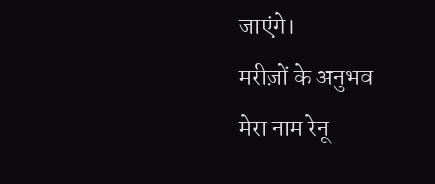जाएंगे।
मरीज़ों के अनुभव
मेरा नाम रेनू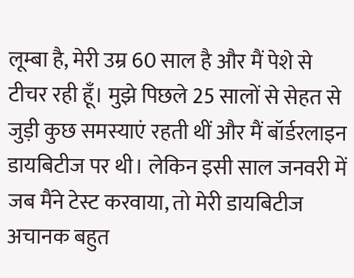लूम्बा है, मेरी उम्र 60 साल है और मैं पेशे से टीचर रही हूँ। मुझे पिछले 25 सालों से सेहत से जुड़ी कुछ समस्याएं रहती थीं और मैं बॉर्डरलाइन डायबिटीज पर थी। लेकिन इसी साल जनवरी में जब मैंने टेस्ट करवाया, तो मेरी डायबिटीज अचानक बहुत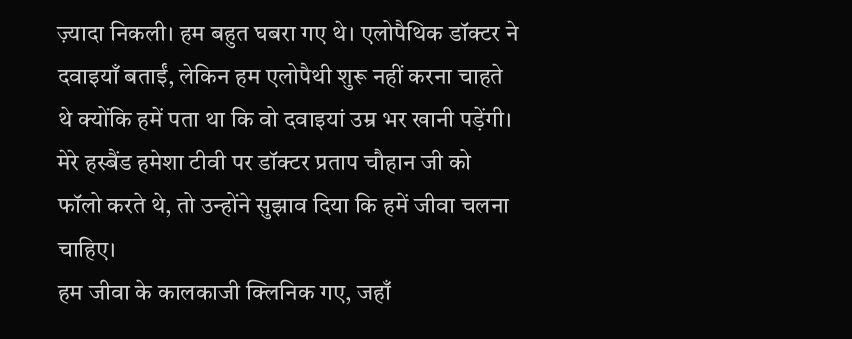ज़्यादा निकली। हम बहुत घबरा गए थे। एलोपैथिक डॉक्टर ने दवाइयाँ बताईं, लेकिन हम एलोपैथी शुरू नहीं करना चाहते थे क्योंकि हमें पता था कि वो दवाइयां उम्र भर खानी पड़ेंगी। मेरे हस्बैंड हमेशा टीवी पर डॉक्टर प्रताप चौहान जी को फॉलो करते थे, तो उन्होंने सुझाव दिया कि हमें जीवा चलना चाहिए।
हम जीवा के कालकाजी क्लिनिक गए, जहाँ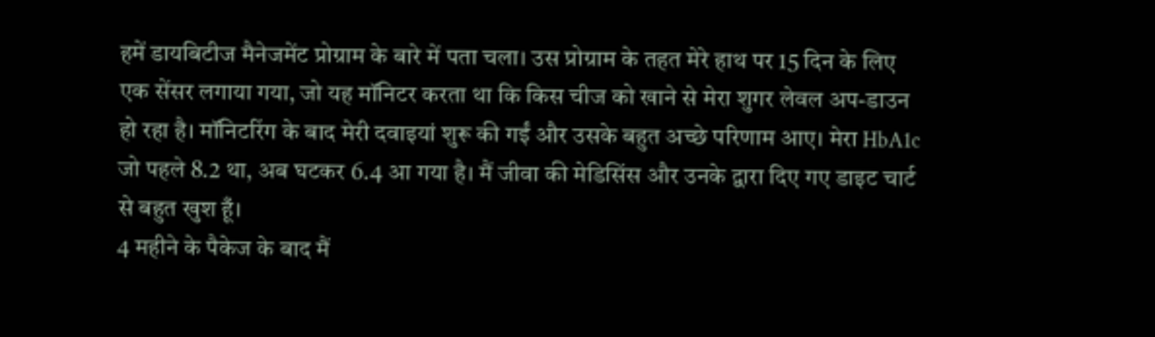हमें डायबिटीज मैनेजमेंट प्रोग्राम के बारे में पता चला। उस प्रोग्राम के तहत मेरे हाथ पर 15 दिन के लिए एक सेंसर लगाया गया, जो यह मॉनिटर करता था कि किस चीज को खाने से मेरा शुगर लेवल अप-डाउन हो रहा है। मॉनिटरिंग के बाद मेरी दवाइयां शुरू की गईं और उसके बहुत अच्छे परिणाम आए। मेरा HbA1c जो पहले 8.2 था, अब घटकर 6.4 आ गया है। मैं जीवा की मेडिसिंस और उनके द्वारा दिए गए डाइट चार्ट से बहुत खुश हूँ।
4 महीने के पैकेज के बाद मैं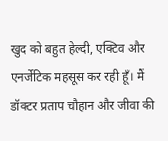खुद को बहुत हेल्दी, एक्टिव और एनर्जेटिक महसूस कर रही हूँ। मैं डॉक्टर प्रताप चौहान और जीवा की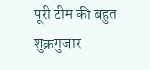पूरी टीम की बहुत शुक्रगुजार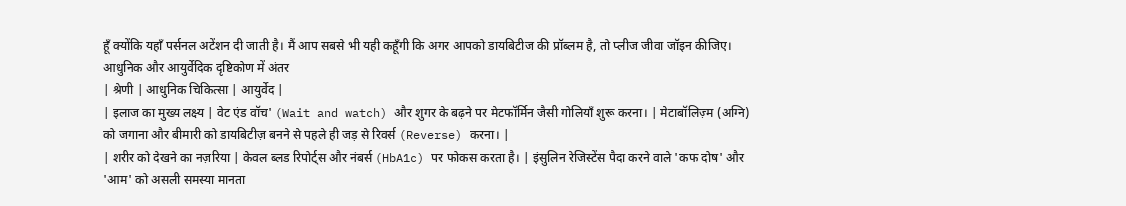हूँ क्योंकि यहाँ पर्सनल अटेंशन दी जाती है। मैं आप सबसे भी यही कहूँगी कि अगर आपको डायबिटीज की प्रॉब्लम है, तो प्लीज जीवा जॉइन कीजिए।
आधुनिक और आयुर्वेदिक दृष्टिकोण में अंतर
| श्रेणी | आधुनिक चिकित्सा | आयुर्वेद |
| इलाज का मुख्य लक्ष्य | वेट एंड वॉच' (Wait and watch) और शुगर के बढ़ने पर मेटफॉर्मिन जैसी गोलियाँ शुरू करना। | मेटाबॉलिज़्म (अग्नि) को जगाना और बीमारी को डायबिटीज़ बनने से पहले ही जड़ से रिवर्स (Reverse) करना। |
| शरीर को देखने का नज़रिया | केवल ब्लड रिपोर्ट्स और नंबर्स (HbA1c) पर फोकस करता है। | इंसुलिन रेजिस्टेंस पैदा करने वाले 'कफ दोष' और 'आम' को असली समस्या मानता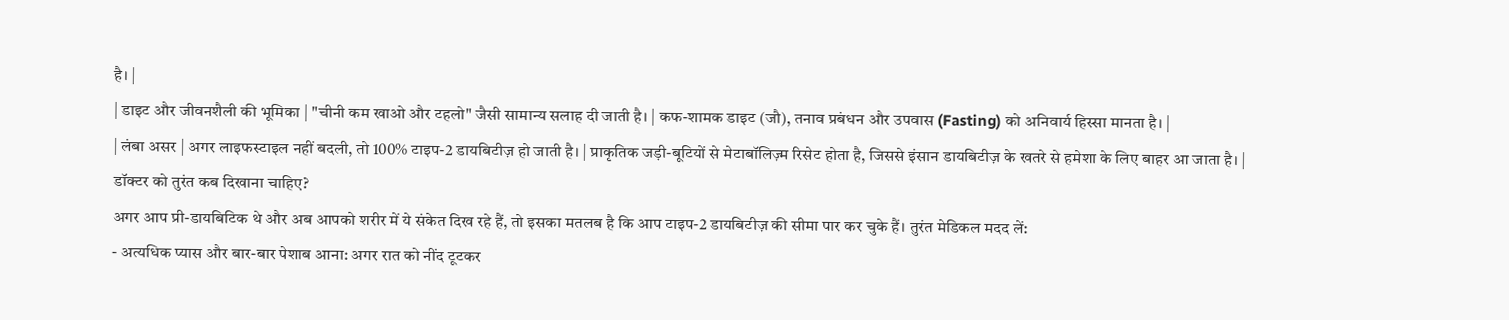है। |
| डाइट और जीवनशैली की भूमिका | "चीनी कम खाओ और टहलो" जैसी सामान्य सलाह दी जाती है। | कफ-शामक डाइट (जौ), तनाव प्रबंधन और उपवास (Fasting) को अनिवार्य हिस्सा मानता है। |
| लंबा असर | अगर लाइफस्टाइल नहीं बदली, तो 100% टाइप-2 डायबिटीज़ हो जाती है। | प्राकृतिक जड़ी-बूटियों से मेटाबॉलिज़्म रिसेट होता है, जिससे इंसान डायबिटीज़ के खतरे से हमेशा के लिए बाहर आ जाता है। |
डॉक्टर को तुरंत कब दिखाना चाहिए?
अगर आप प्री-डायबिटिक थे और अब आपको शरीर में ये संकेत दिख रहे हैं, तो इसका मतलब है कि आप टाइप-2 डायबिटीज़ की सीमा पार कर चुके हैं। तुरंत मेडिकल मदद लें:
- अत्यधिक प्यास और बार-बार पेशाब आना: अगर रात को नींद टूटकर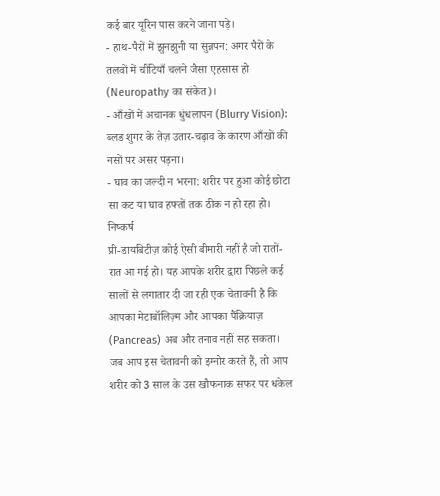कई बार यूरिन पास करने जाना पड़े।
- हाथ-पैरों में झुनझुनी या सुन्नपन: अगर पैरों के तलवों में चींटियाँ चलने जैसा एहसास हो (Neuropathy का संकेत)।
- आँखों में अचानक धुंधलापन (Blurry Vision): ब्लड शुगर के तेज़ उतार-चढ़ाव के कारण आँखों की नसों पर असर पड़ना।
- घाव का जल्दी न भरना: शरीर पर हुआ कोई छोटा सा कट या घाव हफ्तों तक ठीक न हो रहा हो।
निष्कर्ष
प्री-डायबिटीज़ कोई ऐसी बीमारी नहीं है जो रातों-रात आ गई हो। यह आपके शरीर द्वारा पिछले कई सालों से लगातार दी जा रही एक चेतावनी है कि आपका मेटाबॉलिज़्म और आपका पैंक्रियाज़ (Pancreas) अब और तनाव नहीं सह सकता। जब आप इस चेतावनी को इग्नोर करते हैं, तो आप शरीर को 3 साल के उस खौफनाक सफर पर धकेल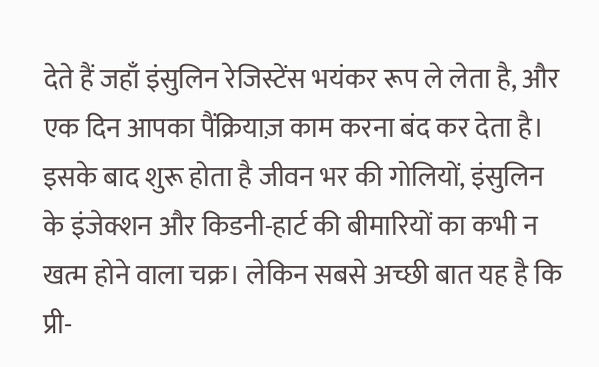देते हैं जहाँ इंसुलिन रेजिस्टेंस भयंकर रूप ले लेता है, और एक दिन आपका पैंक्रियाज़ काम करना बंद कर देता है। इसके बाद शुरू होता है जीवन भर की गोलियों, इंसुलिन के इंजेक्शन और किडनी-हार्ट की बीमारियों का कभी न खत्म होने वाला चक्र। लेकिन सबसे अच्छी बात यह है कि प्री-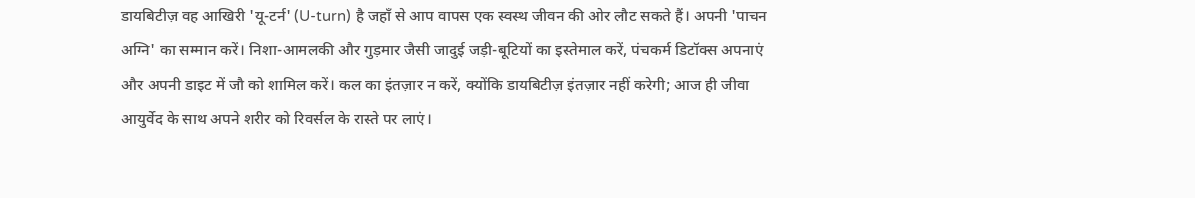डायबिटीज़ वह आखिरी 'यू-टर्न' (U-turn) है जहाँ से आप वापस एक स्वस्थ जीवन की ओर लौट सकते हैं। अपनी 'पाचन अग्नि' का सम्मान करें। निशा-आमलकी और गुड़मार जैसी जादुई जड़ी-बूटियों का इस्तेमाल करें, पंचकर्म डिटॉक्स अपनाएं और अपनी डाइट में जौ को शामिल करें। कल का इंतज़ार न करें, क्योंकि डायबिटीज़ इंतज़ार नहीं करेगी; आज ही जीवा आयुर्वेद के साथ अपने शरीर को रिवर्सल के रास्ते पर लाएं।